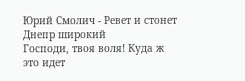Юрий Смолич - Ревет и стонет Днепр широкий
Господи, твоя воля! Куда ж это идет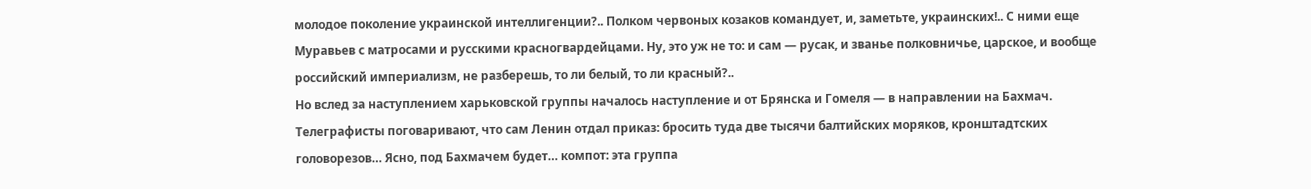молодое поколение украинской интеллигенции?.. Полком червоных козаков командует, и, заметьте, украинских!.. С ними еще Муравьев с матросами и русскими красногвардейцами. Ну, это уж не то: и сам — русак, и званье полковничье, царское, и вообще российский империализм, не разберешь, то ли белый, то ли красный?..
Но вслед за наступлением харьковской группы началось наступление и от Брянска и Гомеля — в направлении на Бахмач. Телеграфисты поговаривают, что сам Ленин отдал приказ: бросить туда две тысячи балтийских моряков, кронштадтских головорезов… Ясно, под Бахмачем будет… компот: эта группа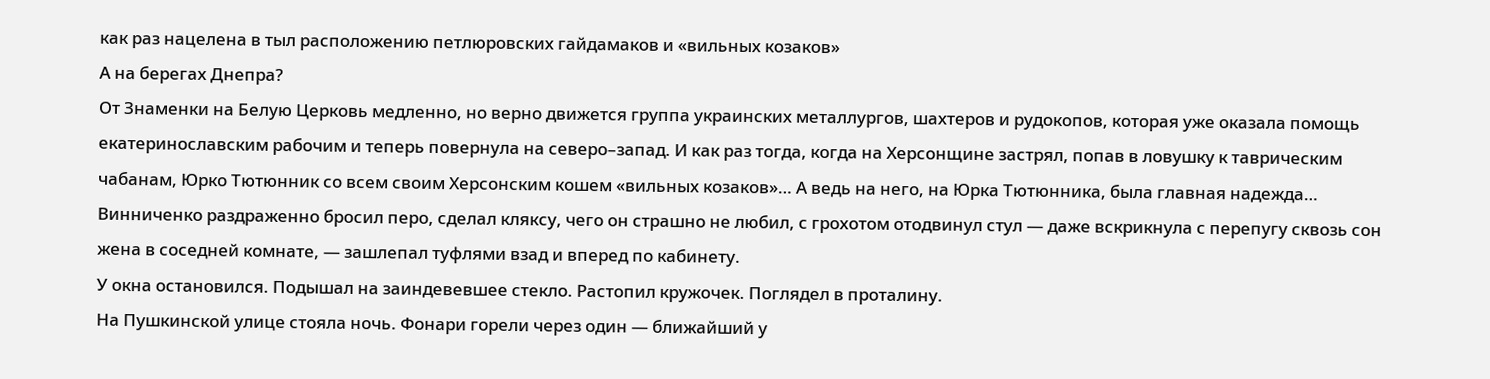как раз нацелена в тыл расположению петлюровских гайдамаков и «вильных козаков»
А на берегах Днепра?
От Знаменки на Белую Церковь медленно, но верно движется группа украинских металлургов, шахтеров и рудокопов, которая уже оказала помощь екатеринославским рабочим и теперь повернула на северо–запад. И как раз тогда, когда на Херсонщине застрял, попав в ловушку к таврическим чабанам, Юрко Тютюнник со всем своим Херсонским кошем «вильных козаков»… А ведь на него, на Юрка Тютюнника, была главная надежда…
Винниченко раздраженно бросил перо, сделал кляксу, чего он страшно не любил, с грохотом отодвинул стул — даже вскрикнула с перепугу сквозь сон жена в соседней комнате, — зашлепал туфлями взад и вперед по кабинету.
У окна остановился. Подышал на заиндевевшее стекло. Растопил кружочек. Поглядел в проталину.
На Пушкинской улице стояла ночь. Фонари горели через один — ближайший у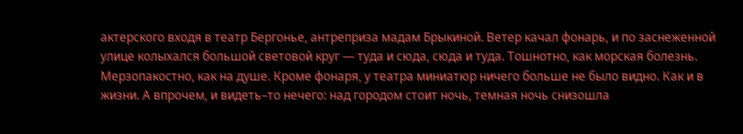актерского входя в театр Бергонье, антреприза мадам Брыкиной. Ветер качал фонарь, и по заснеженной улице колыхался большой световой круг — туда и сюда, сюда и туда. Тошнотно, как морская болезнь. Мерзопакостно, как на душе. Кроме фонаря, у театра миниатюр ничего больше не было видно. Как и в жизни. А впрочем, и видеть–то нечего: над городом стоит ночь, темная ночь снизошла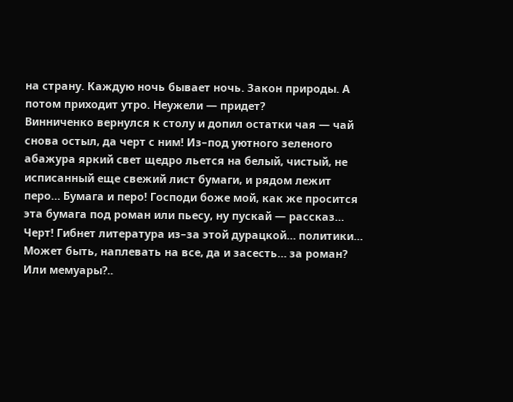на страну. Каждую ночь бывает ночь. Закон природы. А потом приходит утро. Неужели — придет?
Винниченко вернулся к столу и допил остатки чая — чай снова остыл, да черт с ним! Из–под уютного зеленого абажура яркий свет щедро льется на белый, чистый, не исписанный еще свежий лист бумаги, и рядом лежит перо… Бумага и перо! Господи боже мой, как же просится эта бумага под роман или пьесу, ну пускай — рассказ… Черт! Гибнет литература из–за этой дурацкой… политики…
Может быть, наплевать на все, да и засесть… за роман? Или мемуары?..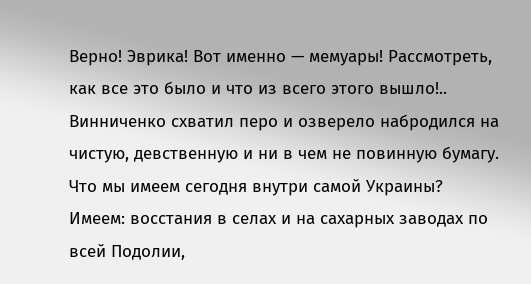Верно! Эврика! Вот именно — мемуары! Рассмотреть, как все это было и что из всего этого вышло!..
Винниченко схватил перо и озверело набродился на чистую, девственную и ни в чем не повинную бумагу.
Что мы имеем сегодня внутри самой Украины?
Имеем: восстания в селах и на сахарных заводах по всей Подолии,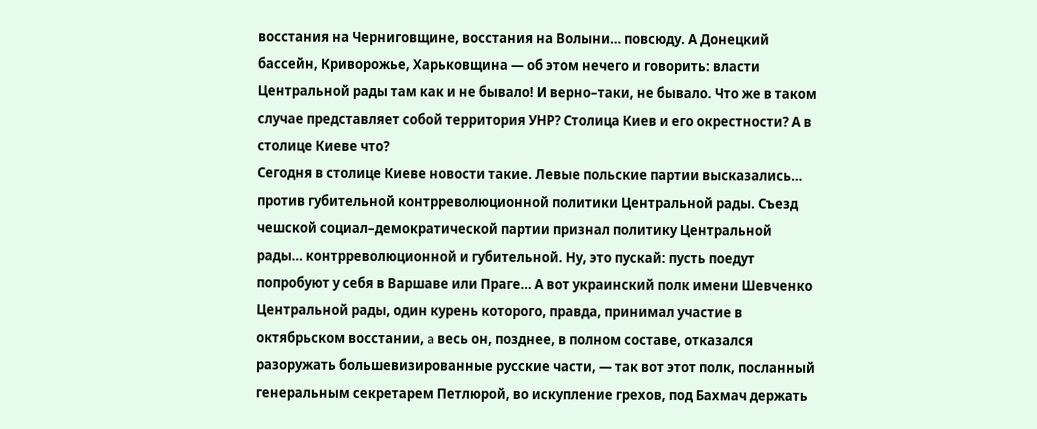восстания на Черниговщине, восстания на Волыни… повсюду. А Донецкий бассейн, Криворожье, Харьковщина — об этом нечего и говорить: власти Центральной рады там как и не бывало! И верно–таки, не бывало. Что же в таком случае представляет собой территория УНР? Столица Киев и его окрестности? А в столице Киеве что?
Сегодня в столице Киеве новости такие. Левые польские партии высказались… против губительной контрреволюционной политики Центральной рады. Съезд чешской социал–демократической партии признал политику Центральной рады… контрреволюционной и губительной. Ну, это пускай: пусть поедут попробуют у себя в Варшаве или Праге… А вот украинский полк имени Шевченко Центральной рады, один курень которого, правда, принимал участие в октябрьском восстании, a весь он, позднее, в полном составе, отказался разоружать большевизированные русские части, — так вот этот полк, посланный генеральным секретарем Петлюрой, во искупление грехов, под Бахмач держать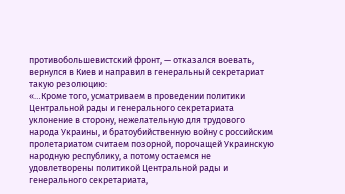противобольшевистский фронт, — отказался воевать, вернулся в Киев и направил в генеральный секретариат такую резолюцию:
«…Кроме того, усматриваем в проведении политики Центральной рады и генерального секретариата уклонение в сторону, нежелательную для трудового народа Украины, и братоубийственную войну с российским пролетариатом считаем позорной, порочащей Украинскую народную республику, а потому остаемся не удовлетворены политикой Центральной рады и генерального секретариата,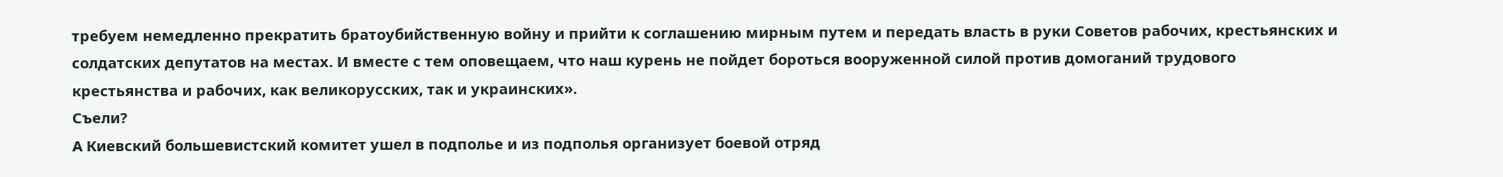требуем немедленно прекратить братоубийственную войну и прийти к соглашению мирным путем и передать власть в руки Советов рабочих, крестьянских и солдатских депутатов на местах. И вместе с тем оповещаем, что наш курень не пойдет бороться вооруженной силой против домоганий трудового крестьянства и рабочих, как великорусских, так и украинских».
Съели?
А Киевский большевистский комитет ушел в подполье и из подполья организует боевой отряд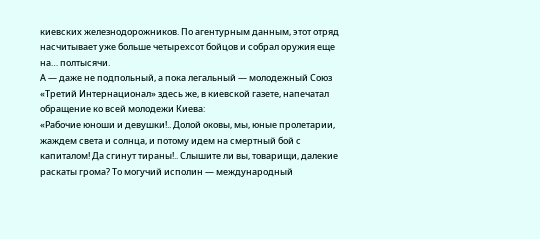киевских железнодорожников. По агентурным данным, этот отряд насчитывает уже больше четырехсот бойцов и собрал оружия еще на… полтысячи.
А — даже не подпольный, а пока легальный — молодежный Союз «Третий Интернационал» здесь же, в киевской газете, напечатал обращение ко всей молодежи Киева:
«Рабочие юноши и девушки!.. Долой оковы, мы, юные пролетарии, жаждем света и солнца, и потому идем на смертный бой с капиталом! Да сгинут тираны!.. Слышите ли вы, товарищи, далекие раскаты грома? То могучий исполин — международный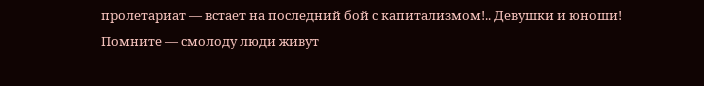пролетариат — встает на последний бой с капитализмом!.. Девушки и юноши! Помните — смолоду люди живут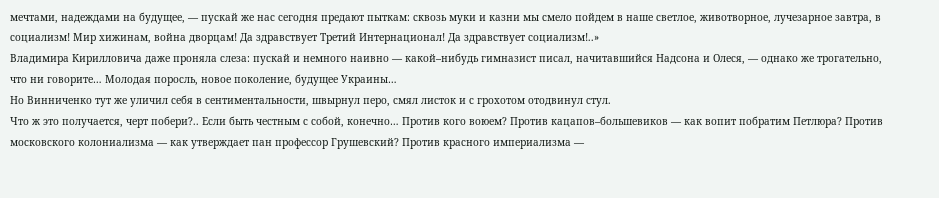мечтами, надеждами на будущее, — пускай же нас сегодня предают пыткам: сквозь муки и казни мы смело пойдем в наше светлое, животворное, лучезарное завтра, в социализм! Мир хижинам, война дворцам! Да здравствует Третий Интернационал! Да здравствует социализм!..»
Владимира Кирилловича даже проняла слеза: пускай и немного наивно — какой–нибудь гимназист писал, начитавшийся Надсона и Олеся, — однако же трогательно, что ни говорите… Молодая поросль, новое поколение, будущее Украины…
Но Винниченко тут же уличил себя в сентиментальности, швырнул перо, смял листок и с грохотом отодвинул стул.
Что ж это получается, черт побери?.. Если быть честным с собой, конечно… Против кого воюем? Против кацапов–большевиков — как вопит побратим Петлюра? Против московского колониализма — как утверждает пан профессор Грушевский? Против красного империализма —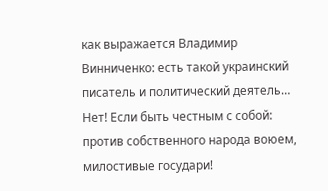как выражается Владимир Винниченко: есть такой украинский писатель и политический деятель… Нет! Если быть честным с собой: против собственного народа воюем, милостивые государи!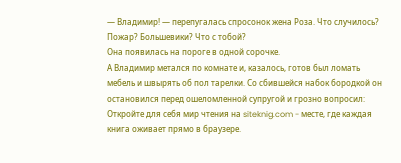— Владимир! — перепугалась спросонок жена Роза. Что случилось? Пожар? Большевики? Что с тобой?
Она появилась на пороге в одной сорочке.
А Владимир метался по комнате и, казалось, готов был ломать мебель и швырять об пол тарелки. Со сбившейся набок бородкой он остановился перед ошеломленной супругой и грозно вопросил:
Откройте для себя мир чтения на siteknig.com - месте, где каждая книга оживает прямо в браузере.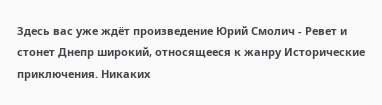Здесь вас уже ждёт произведение Юрий Смолич - Ревет и стонет Днепр широкий, относящееся к жанру Исторические приключения. Никаких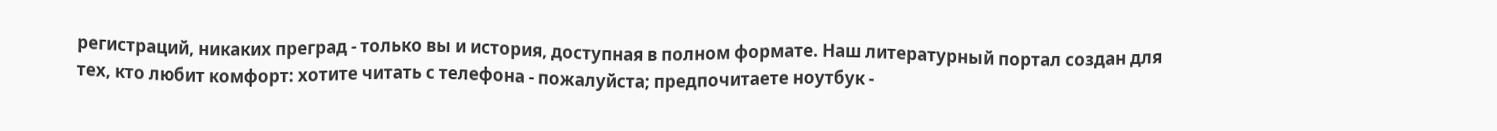регистраций, никаких преград - только вы и история, доступная в полном формате. Наш литературный портал создан для тех, кто любит комфорт: хотите читать с телефона - пожалуйста; предпочитаете ноутбук -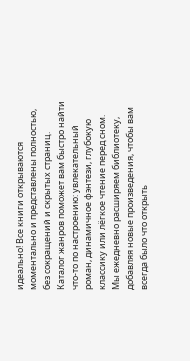идеально! Все книги открываются моментально и представлены полностью, без сокращений и скрытых страниц. Каталог жанров поможет вам быстро найти что-то по настроению: увлекательный роман, динамичное фэнтези, глубокую классику или лёгкое чтение перед сном. Мы ежедневно расширяем библиотеку, добавляя новые произведения, чтобы вам всегда было что открыть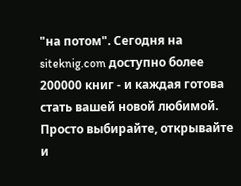"на потом". Сегодня на siteknig.com доступно более 200000 книг - и каждая готова стать вашей новой любимой. Просто выбирайте, открывайте и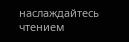наслаждайтесь чтением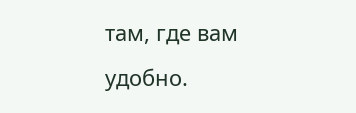там, где вам удобно.